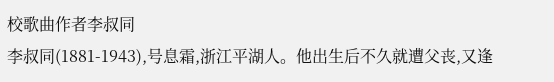校歌曲作者李叔同
李叔同(1881-1943),号息霜,浙江平湖人。他出生后不久就遭父丧,又逢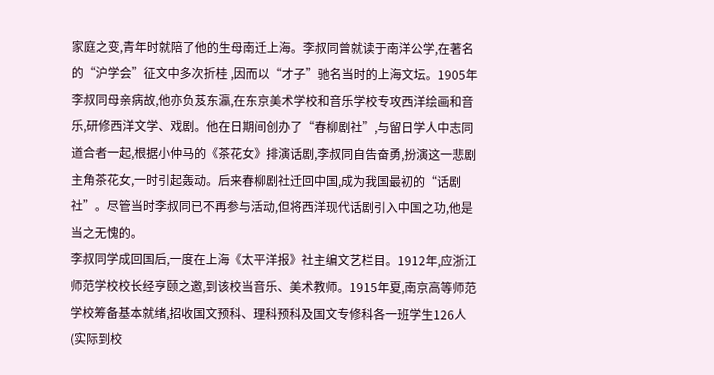家庭之变,青年时就陪了他的生母南迁上海。李叔同曾就读于南洋公学,在著名的“沪学会”征文中多次折桂 ,因而以“才子”驰名当时的上海文坛。1905年李叔同母亲病故,他亦负芨东瀛,在东京美术学校和音乐学校专攻西洋绘画和音乐,研修西洋文学、戏剧。他在日期间创办了“春柳剧社”,与留日学人中志同道合者一起,根据小仲马的《茶花女》排演话剧,李叔同自告奋勇,扮演这一悲剧主角茶花女,一时引起轰动。后来春柳剧社迁回中国,成为我国最初的“话剧社”。尽管当时李叔同已不再参与活动,但将西洋现代话剧引入中国之功,他是当之无愧的。
李叔同学成回国后,一度在上海《太平洋报》社主编文艺栏目。1912年,应浙江师范学校校长经亨颐之邀,到该校当音乐、美术教师。1915年夏,南京高等师范学校筹备基本就绪,招收国文预科、理科预科及国文专修科各一班学生126人(实际到校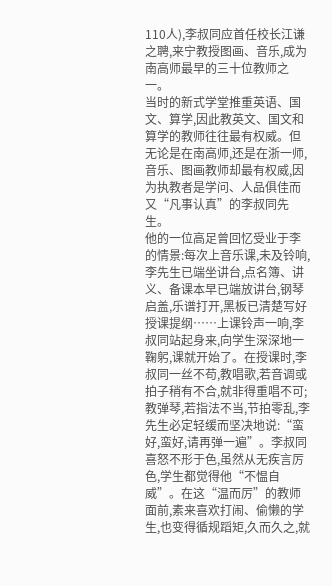110人),李叔同应首任校长江谦之聘,来宁教授图画、音乐,成为南高师最早的三十位教师之一。
当时的新式学堂推重英语、国文、算学,因此教英文、国文和算学的教师往往最有权威。但无论是在南高师,还是在浙一师,音乐、图画教师却最有权威,因为执教者是学问、人品俱佳而又“凡事认真”的李叔同先生。
他的一位高足曾回忆受业于李的情景:每次上音乐课,未及铃响,李先生已端坐讲台,点名簿、讲义、备课本早已端放讲台,钢琴启盖,乐谱打开,黑板已清楚写好授课提纲……上课铃声一响,李叔同站起身来,向学生深深地一鞠躬,课就开始了。在授课时,李叔同一丝不苟,教唱歌,若音调或拍子稍有不合,就非得重唱不可;教弹琴,若指法不当,节拍零乱,李先生必定轻缓而坚决地说:“蛮好,蛮好,请再弹一遍”。李叔同喜怒不形于色,虽然从无疾言厉色,学生都觉得他“不愠自威”。在这“温而厉”的教师面前,素来喜欢打闹、偷懒的学生,也变得循规蹈矩,久而久之,就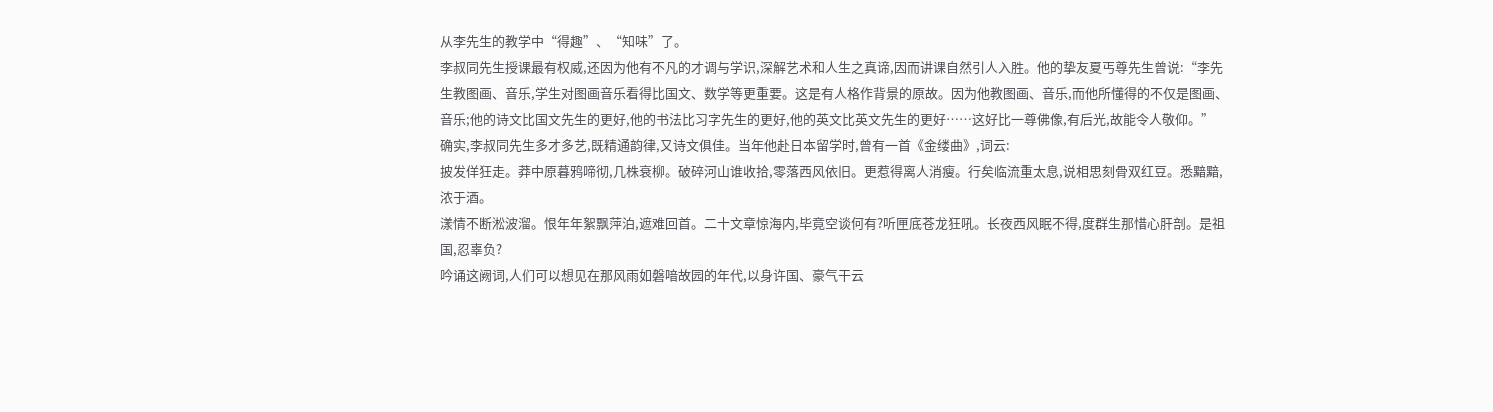从李先生的教学中“得趣”、“知味”了。
李叔同先生授课最有权威,还因为他有不凡的才调与学识,深解艺术和人生之真谛,因而讲课自然引人入胜。他的挚友夏丐尊先生曾说:“李先生教图画、音乐,学生对图画音乐看得比国文、数学等更重要。这是有人格作背景的原故。因为他教图画、音乐,而他所懂得的不仅是图画、音乐;他的诗文比国文先生的更好,他的书法比习字先生的更好,他的英文比英文先生的更好……这好比一尊佛像,有后光,故能令人敬仰。”
确实,李叔同先生多才多艺,既精通韵律,又诗文俱佳。当年他赴日本留学时,曾有一首《金缕曲》,词云:
披发佯狂走。莽中原暮鸦啼彻,几株衰柳。破碎河山谁收拾,零落西风依旧。更惹得离人消瘦。行矣临流重太息,说相思刻骨双红豆。悉黯黯,浓于酒。
漾情不断淞波溜。恨年年絮飘萍泊,遮难回首。二十文章惊海内,毕竟空谈何有?听匣底苍龙狂吼。长夜西风眠不得,度群生那惜心肝剖。是祖国,忍辜负?
吟诵这阙词,人们可以想见在那风雨如磐喑故园的年代,以身许国、豪气干云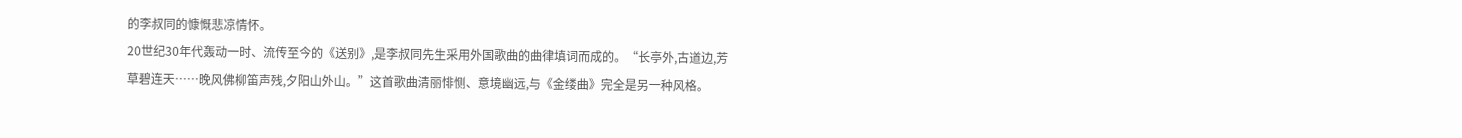的李叔同的慷慨悲凉情怀。
20世纪30年代轰动一时、流传至今的《送别》,是李叔同先生采用外国歌曲的曲律填词而成的。“长亭外,古道边,芳草碧连天……晚风佛柳笛声残,夕阳山外山。”这首歌曲清丽悱恻、意境幽远,与《金缕曲》完全是另一种风格。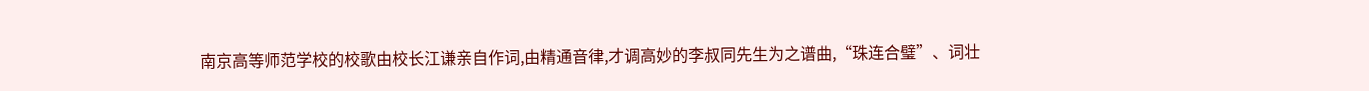南京高等师范学校的校歌由校长江谦亲自作词,由精通音律,才调高妙的李叔同先生为之谱曲,“珠连合璧”、词壮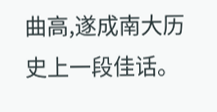曲高,遂成南大历史上一段佳话。